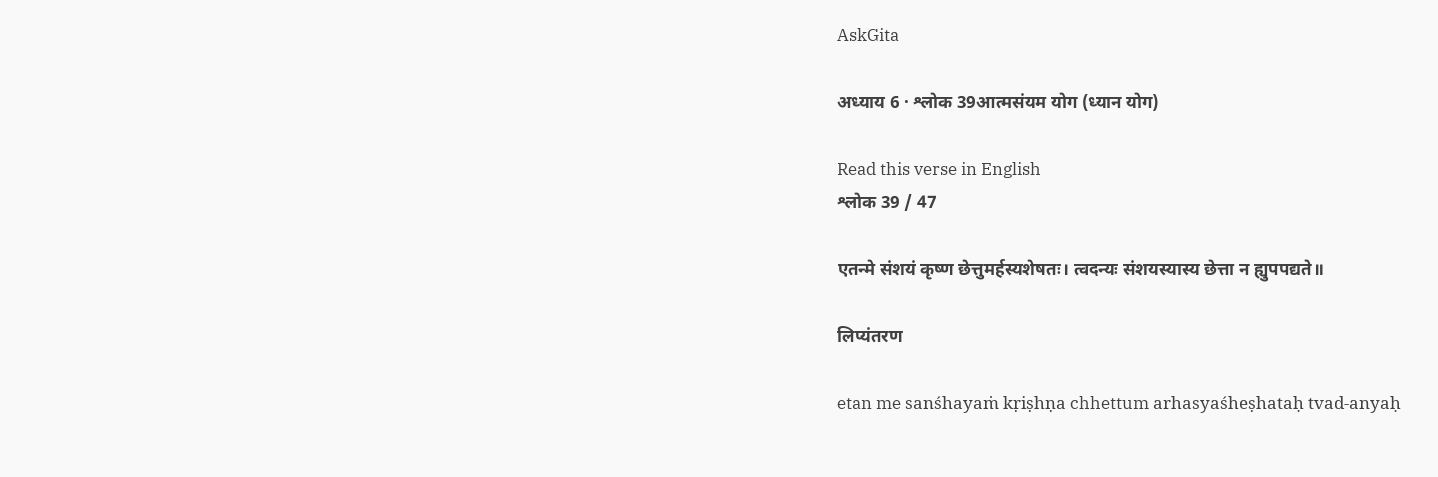AskGita

अध्याय 6 · श्लोक 39आत्मसंयम योग (ध्यान योग)

Read this verse in English
श्लोक 39 / 47

एतन्मे संशयं कृष्ण छेत्तुमर्हस्यशेषतः। त्वदन्यः संशयस्यास्य छेत्ता न ह्युपपद्यते॥

लिप्यंतरण

etan me sanśhayaṁ kṛiṣhṇa chhettum arhasyaśheṣhataḥ tvad-anyaḥ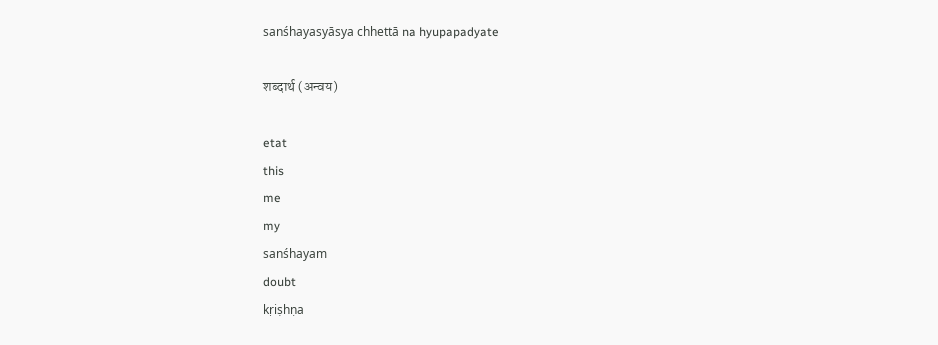sanśhayasyāsya chhettā na hyupapadyate

शब्दार्थ (अन्वय)

etat
this
me
my
sanśhayam
doubt
kṛiṣhṇa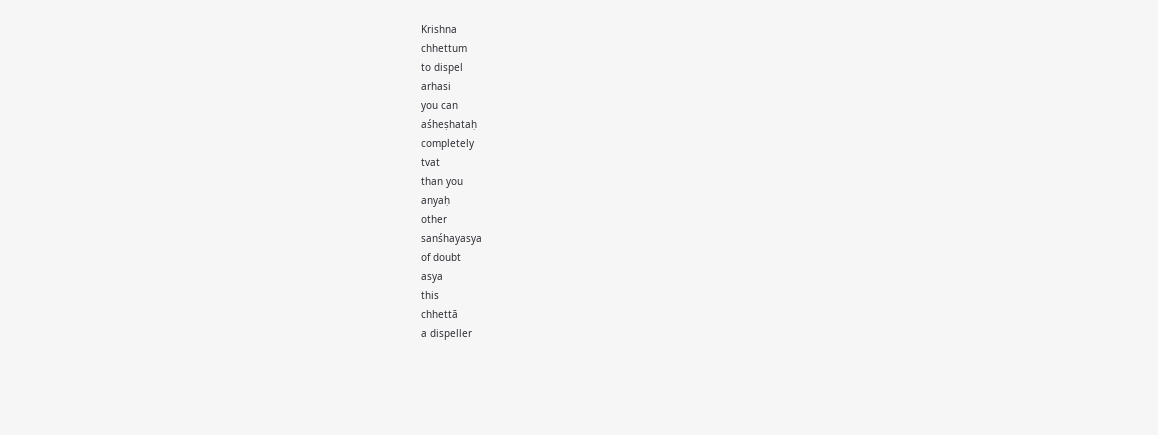Krishna
chhettum
to dispel
arhasi
you can
aśheṣhataḥ
completely
tvat
than you
anyaḥ
other
sanśhayasya
of doubt
asya
this
chhettā
a dispeller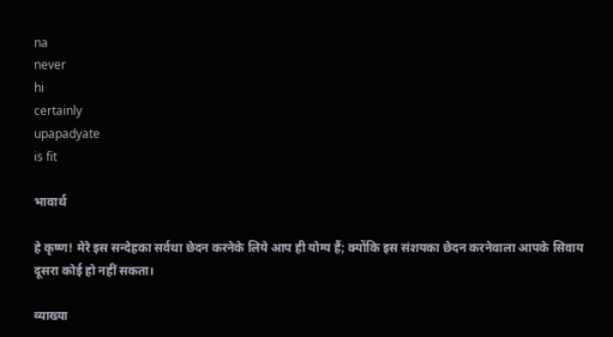na
never
hi
certainly
upapadyate
is fit

भावार्थ

हे कृष्ण! मेरे इस सन्देहका सर्वथा छेदन करनेके लिये आप ही योग्य हैं; क्योंकि इस संशयका छेदन करनेवाला आपके सिवाय दूसरा कोई हो नहीं सकता।

व्याख्या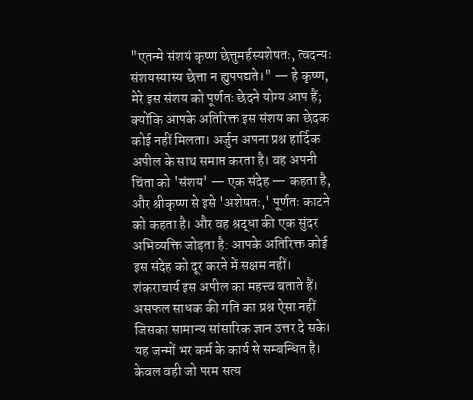"एतन्मे संशयं कृष्ण छेत्तुमर्हस्यशेषतः, त्वदन्यः संशयस्यास्य छेत्ता न ह्युपपद्यते।" — हे कृष्ण, मेरे इस संशय को पूर्णतः छेदने योग्य आप हैं; क्योंकि आपके अतिरिक्त इस संशय का छेदक कोई नहीं मिलता। अर्जुन अपना प्रश्न हार्दिक अपील के साथ समाप्त करता है। वह अपनी चिंता को 'संशय' — एक संदेह — कहता है, और श्रीकृष्ण से इसे 'अशेषतः,' पूर्णतः काटने को कहता है। और वह श्रद्धा की एक सुंदर अभिव्यक्ति जोड़ता है: आपके अतिरिक्त कोई इस संदेह को दूर करने में सक्षम नहीं। शंकराचार्य इस अपील का महत्त्व बताते हैं। असफल साधक की गति का प्रश्न ऐसा नहीं जिसका सामान्य सांसारिक ज्ञान उत्तर दे सके। यह जन्मों भर कर्म के कार्य से सम्बन्धित है। केवल वही जो परम सत्य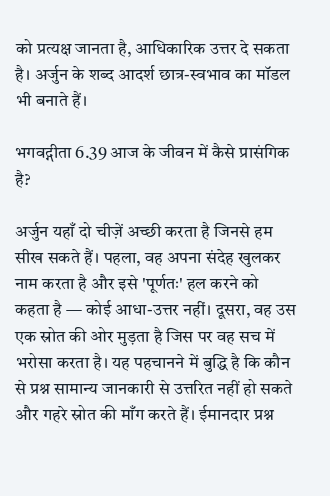को प्रत्यक्ष जानता है, आधिकारिक उत्तर दे सकता है। अर्जुन के शब्द आदर्श छात्र-स्वभाव का मॉडल भी बनाते हैं।

भगवद्गीता 6.39 आज के जीवन में कैसे प्रासंगिक है?

अर्जुन यहाँ दो चीज़ें अच्छी करता है जिनसे हम सीख सकते हैं। पहला, वह अपना संदेह खुलकर नाम करता है और इसे 'पूर्णतः' हल करने को कहता है — कोई आधा-उत्तर नहीं। दूसरा, वह उस एक स्रोत की ओर मुड़ता है जिस पर वह सच में भरोसा करता है। यह पहचानने में बुद्धि है कि कौन से प्रश्न सामान्य जानकारी से उत्तरित नहीं हो सकते और गहरे स्रोत की माँग करते हैं। ईमानदार प्रश्न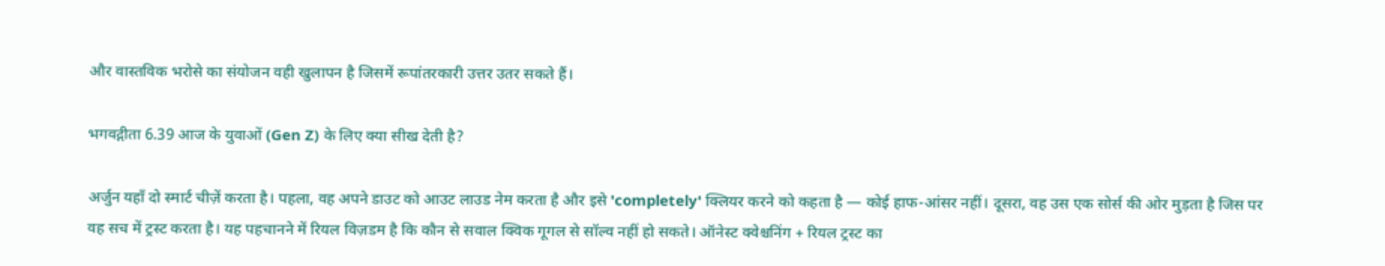और वास्तविक भरोसे का संयोजन वही खुलापन है जिसमें रूपांतरकारी उत्तर उतर सकते हैं।

भगवद्गीता 6.39 आज के युवाओं (Gen Z) के लिए क्या सीख देती है?

अर्जुन यहाँ दो स्मार्ट चीज़ें करता है। पहला, वह अपने डाउट को आउट लाउड नेम करता है और इसे 'completely' क्लियर करने को कहता है — कोई हाफ-आंसर नहीं। दूसरा, वह उस एक सोर्स की ओर मुड़ता है जिस पर वह सच में ट्रस्ट करता है। यह पहचानने में रियल विज़डम है कि कौन से सवाल क्विक गूगल से सॉल्व नहीं हो सकते। ऑनेस्ट क्वेश्चनिंग + रियल ट्रस्ट का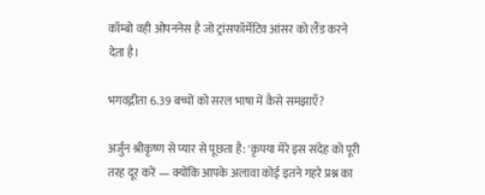कॉम्बो वही ओपननेस है जो ट्रांसफॉर्मेटिव आंसर को लैंड करने देता है।

भगवद्गीता 6.39 बच्चों को सरल भाषा में कैसे समझाएँ?

अर्जुन श्रीकृष्ण से प्यार से पूछता है: 'कृपया मेरे इस संदेह को पूरी तरह दूर करें — क्योंकि आपके अलावा कोई इतने गहरे प्रश्न का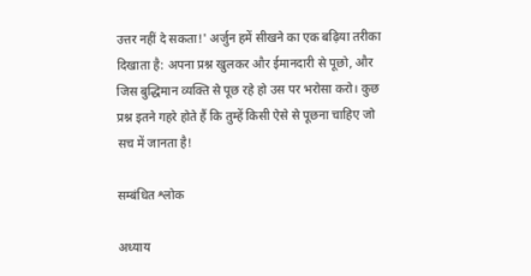उत्तर नहीं दे सकता!' अर्जुन हमें सीखने का एक बढ़िया तरीका दिखाता है: अपना प्रश्न खुलकर और ईमानदारी से पूछो, और जिस बुद्धिमान व्यक्ति से पूछ रहे हो उस पर भरोसा करो। कुछ प्रश्न इतने गहरे होते हैं कि तुम्हें किसी ऐसे से पूछना चाहिए जो सच में जानता है!

सम्बंधित श्लोक

अध्याय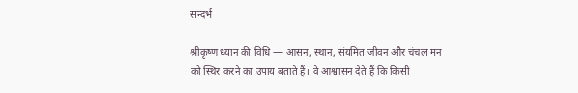सन्दर्भ

श्रीकृष्ण ध्यान की विधि — आसन, स्थान, संयमित जीवन और चंचल मन को स्थिर करने का उपाय बताते हैं। वे आश्वासन देते हैं कि किसी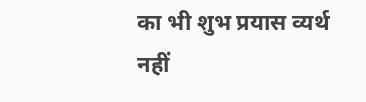का भी शुभ प्रयास व्यर्थ नहीं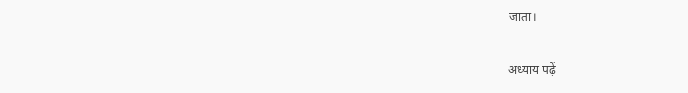जाता।

अध्याय पढ़ें